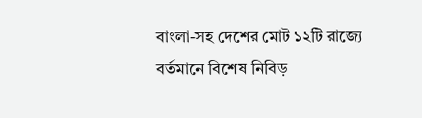বাংলা-সহ দেশের মোট ১২টি রাজ্যে বর্তমানে বিশেষ নিবিড়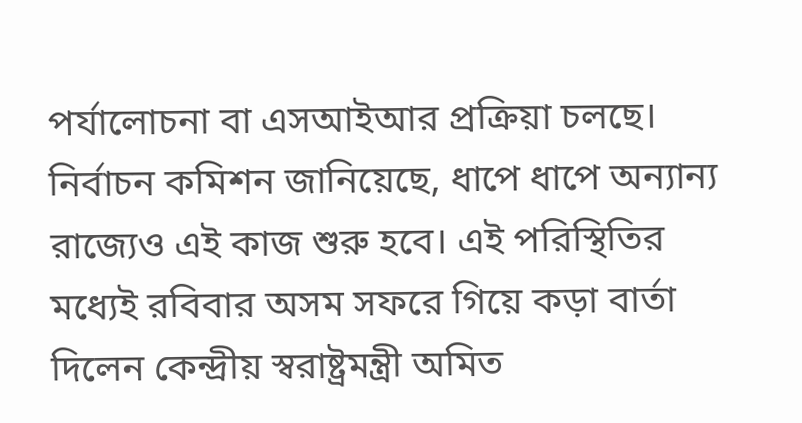পর্যালোচনা বা এসআইআর প্রক্রিয়া চলছে। নির্বাচন কমিশন জানিয়েছে, ধাপে ধাপে অন্যান্য রাজ্যেও এই কাজ শুরু হবে। এই পরিস্থিতির মধ্যেই রবিবার অসম সফরে গিয়ে কড়া বার্তা দিলেন কেন্দ্রীয় স্বরাষ্ট্রমন্ত্রী অমিত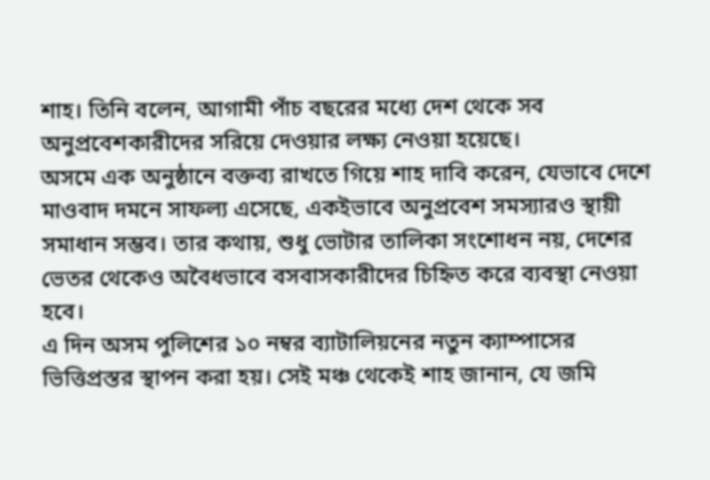শাহ। তিনি বলেন, আগামী পাঁচ বছরের মধ্যে দেশ থেকে সব অনুপ্রবেশকারীদের সরিয়ে দেওয়ার লক্ষ্য নেওয়া হয়েছে।
অসমে এক অনুষ্ঠানে বক্তব্য রাখতে গিয়ে শাহ দাবি করেন, যেভাবে দেশে মাওবাদ দমনে সাফল্য এসেছে, একইভাবে অনুপ্রবেশ সমস্যারও স্থায়ী সমাধান সম্ভব। তার কথায়, শুধু ভোটার তালিকা সংশোধন নয়, দেশের ভেতর থেকেও অবৈধভাবে বসবাসকারীদের চিহ্নিত করে ব্যবস্থা নেওয়া হবে।
এ দিন অসম পুলিশের ১০ নম্বর ব্যাটালিয়নের নতুন ক্যাম্পাসের ভিত্তিপ্রস্তর স্থাপন করা হয়। সেই মঞ্চ থেকেই শাহ জানান, যে জমি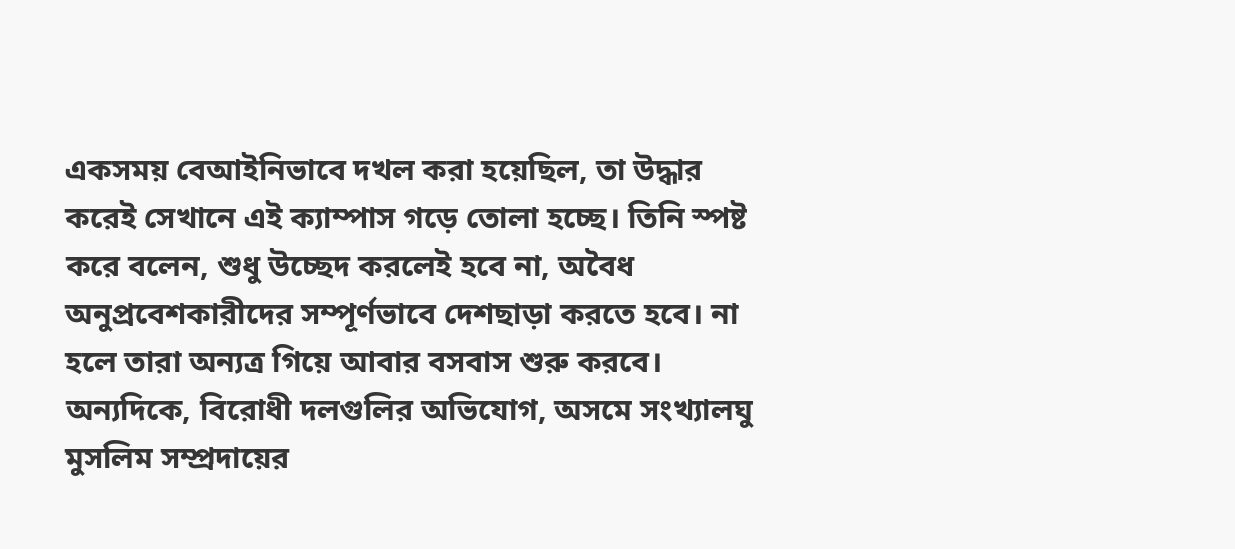একসময় বেআইনিভাবে দখল করা হয়েছিল, তা উদ্ধার করেই সেখানে এই ক্যাম্পাস গড়ে তোলা হচ্ছে। তিনি স্পষ্ট করে বলেন, শুধু উচ্ছেদ করলেই হবে না, অবৈধ অনুপ্রবেশকারীদের সম্পূর্ণভাবে দেশছাড়া করতে হবে। না হলে তারা অন্যত্র গিয়ে আবার বসবাস শুরু করবে।
অন্যদিকে, বিরোধী দলগুলির অভিযোগ, অসমে সংখ্যালঘু মুসলিম সম্প্রদায়ের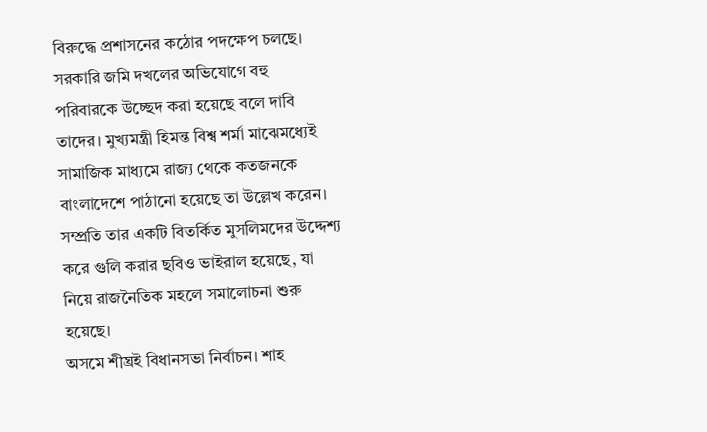বিরুদ্ধে প্রশাসনের কঠোর পদক্ষেপ চলছে। সরকারি জমি দখলের অভিযোগে বহু পরিবারকে উচ্ছেদ করা হয়েছে বলে দাবি তাদের। মুখ্যমন্ত্রী হিমন্ত বিশ্ব শর্মা মাঝেমধ্যেই সামাজিক মাধ্যমে রাজ্য থেকে কতজনকে বাংলাদেশে পাঠানো হয়েছে তা উল্লেখ করেন। সম্প্রতি তার একটি বিতর্কিত মুসলিমদের উদ্দেশ্য করে গুলি করার ছবিও ভাইরাল হয়েছে, যা নিয়ে রাজনৈতিক মহলে সমালোচনা শুরু হয়েছে।
অসমে শীঘ্রই বিধানসভা নির্বাচন। শাহ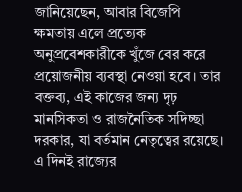জানিয়েছেন, আবার বিজেপি ক্ষমতায় এলে প্রত্যেক অনুপ্রবেশকারীকে খুঁজে বের করে প্রয়োজনীয় ব্যবস্থা নেওয়া হবে। তার বক্তব্য, এই কাজের জন্য দৃঢ় মানসিকতা ও রাজনৈতিক সদিচ্ছা দরকার, যা বর্তমান নেতৃত্বের রয়েছে।
এ দিনই রাজ্যের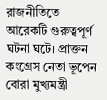রাজনীতিতে আরেকটি গুরুত্বপূর্ণ ঘটনা ঘটে। প্রাক্তন কংগ্রেস নেতা ভূপেন বোরা মুখ্যমন্ত্রী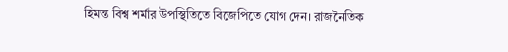হিমন্ত বিশ্ব শর্মার উপস্থিতিতে বিজেপিতে যোগ দেন। রাজনৈতিক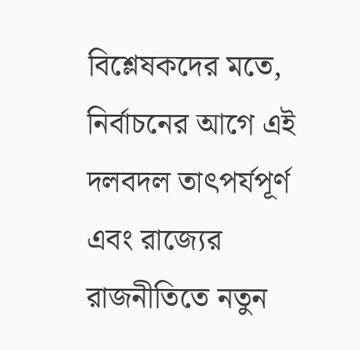বিশ্লেষকদের মতে, নির্বাচনের আগে এই দলবদল তাৎপর্যপূর্ণ এবং রাজ্যের রাজনীতিতে নতুন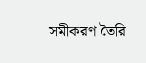সমীকরণ তৈরি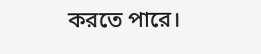করতে পারে।